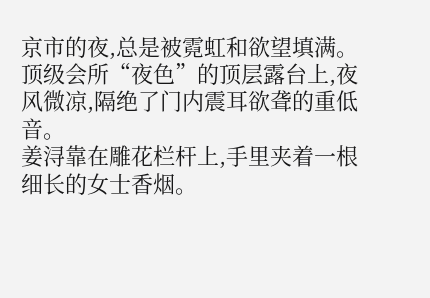京市的夜,总是被霓虹和欲望填满。
顶级会所“夜色”的顶层露台上,夜风微凉,隔绝了门内震耳欲聋的重低音。
姜浔靠在雕花栏杆上,手里夹着一根细长的女士香烟。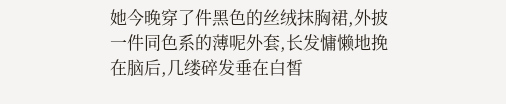她今晚穿了件黑色的丝绒抹胸裙,外披一件同色系的薄呢外套,长发慵懒地挽在脑后,几缕碎发垂在白皙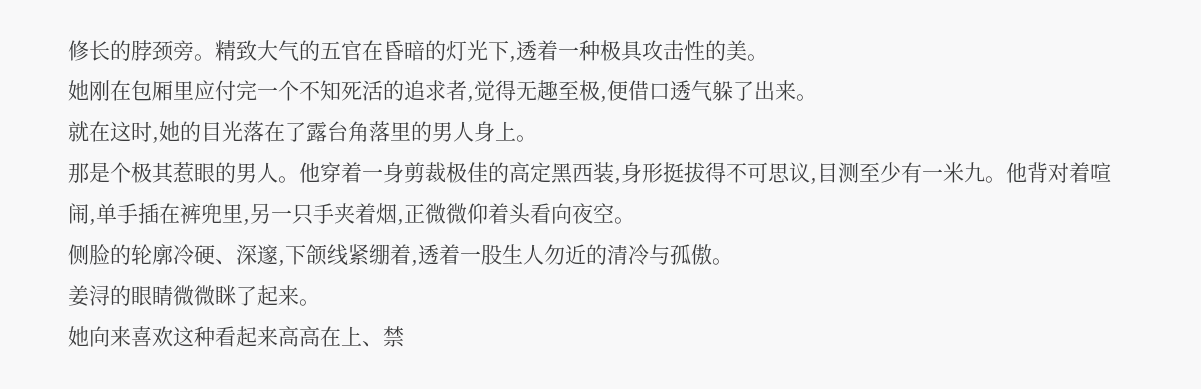修长的脖颈旁。精致大气的五官在昏暗的灯光下,透着一种极具攻击性的美。
她刚在包厢里应付完一个不知死活的追求者,觉得无趣至极,便借口透气躲了出来。
就在这时,她的目光落在了露台角落里的男人身上。
那是个极其惹眼的男人。他穿着一身剪裁极佳的高定黑西装,身形挺拔得不可思议,目测至少有一米九。他背对着喧闹,单手插在裤兜里,另一只手夹着烟,正微微仰着头看向夜空。
侧脸的轮廓冷硬、深邃,下颌线紧绷着,透着一股生人勿近的清冷与孤傲。
姜浔的眼睛微微眯了起来。
她向来喜欢这种看起来高高在上、禁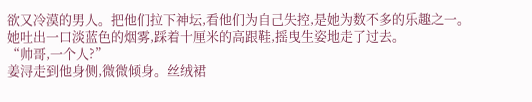欲又冷漠的男人。把他们拉下神坛,看他们为自己失控,是她为数不多的乐趣之一。
她吐出一口淡蓝色的烟雾,踩着十厘米的高跟鞋,摇曳生姿地走了过去。
“帅哥,一个人?”
姜浔走到他身侧,微微倾身。丝绒裙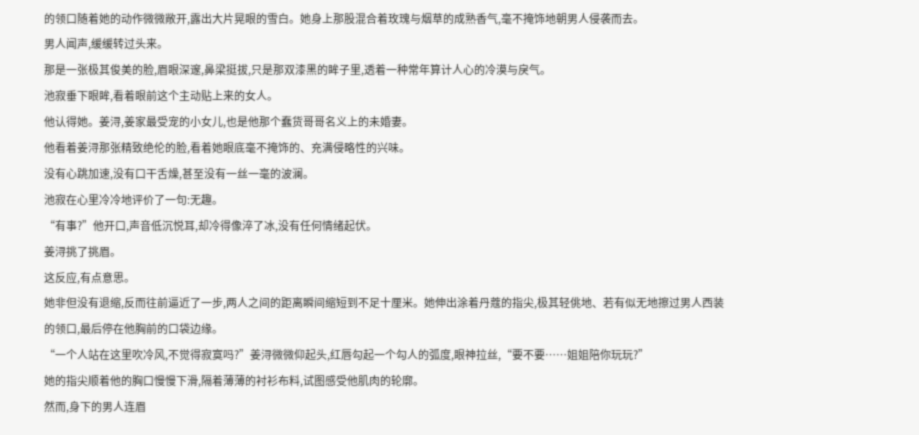的领口随着她的动作微微敞开,露出大片晃眼的雪白。她身上那股混合着玫瑰与烟草的成熟香气,毫不掩饰地朝男人侵袭而去。
男人闻声,缓缓转过头来。
那是一张极其俊美的脸,眉眼深邃,鼻梁挺拔,只是那双漆黑的眸子里,透着一种常年算计人心的冷漠与戾气。
池寂垂下眼眸,看着眼前这个主动贴上来的女人。
他认得她。姜浔,姜家最受宠的小女儿,也是他那个蠢货哥哥名义上的未婚妻。
他看着姜浔那张精致绝伦的脸,看着她眼底毫不掩饰的、充满侵略性的兴味。
没有心跳加速,没有口干舌燥,甚至没有一丝一毫的波澜。
池寂在心里冷冷地评价了一句:无趣。
“有事?”他开口,声音低沉悦耳,却冷得像淬了冰,没有任何情绪起伏。
姜浔挑了挑眉。
这反应,有点意思。
她非但没有退缩,反而往前逼近了一步,两人之间的距离瞬间缩短到不足十厘米。她伸出涂着丹蔻的指尖,极其轻佻地、若有似无地擦过男人西装的领口,最后停在他胸前的口袋边缘。
“一个人站在这里吹冷风,不觉得寂寞吗?”姜浔微微仰起头,红唇勾起一个勾人的弧度,眼神拉丝,“要不要……姐姐陪你玩玩?”
她的指尖顺着他的胸口慢慢下滑,隔着薄薄的衬衫布料,试图感受他肌肉的轮廓。
然而,身下的男人连眉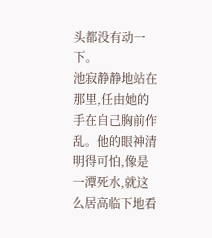头都没有动一下。
池寂静静地站在那里,任由她的手在自己胸前作乱。他的眼神清明得可怕,像是一潭死水,就这么居高临下地看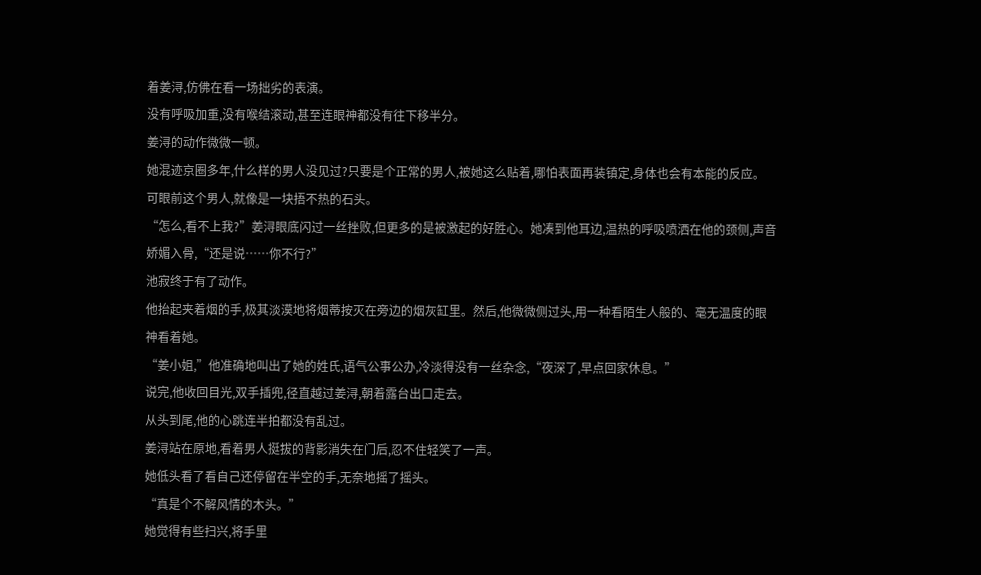着姜浔,仿佛在看一场拙劣的表演。
没有呼吸加重,没有喉结滚动,甚至连眼神都没有往下移半分。
姜浔的动作微微一顿。
她混迹京圈多年,什么样的男人没见过?只要是个正常的男人,被她这么贴着,哪怕表面再装镇定,身体也会有本能的反应。
可眼前这个男人,就像是一块捂不热的石头。
“怎么,看不上我?”姜浔眼底闪过一丝挫败,但更多的是被激起的好胜心。她凑到他耳边,温热的呼吸喷洒在他的颈侧,声音娇媚入骨,“还是说……你不行?”
池寂终于有了动作。
他抬起夹着烟的手,极其淡漠地将烟蒂按灭在旁边的烟灰缸里。然后,他微微侧过头,用一种看陌生人般的、毫无温度的眼神看着她。
“姜小姐,”他准确地叫出了她的姓氏,语气公事公办,冷淡得没有一丝杂念,“夜深了,早点回家休息。”
说完,他收回目光,双手插兜,径直越过姜浔,朝着露台出口走去。
从头到尾,他的心跳连半拍都没有乱过。
姜浔站在原地,看着男人挺拔的背影消失在门后,忍不住轻笑了一声。
她低头看了看自己还停留在半空的手,无奈地摇了摇头。
“真是个不解风情的木头。”
她觉得有些扫兴,将手里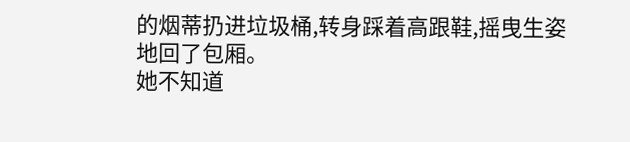的烟蒂扔进垃圾桶,转身踩着高跟鞋,摇曳生姿地回了包厢。
她不知道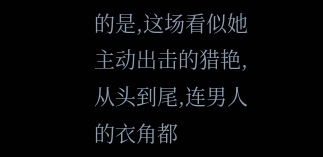的是,这场看似她主动出击的猎艳,从头到尾,连男人的衣角都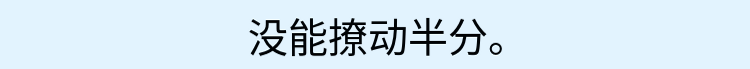没能撩动半分。